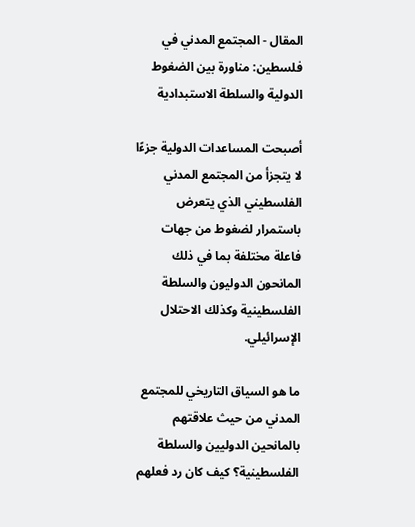المقال - المجتمع المدني في فلسطين: مناورة بين الضغوط الدولية والسلطة الاستبدادية

أصبحت المساعدات الدولية جزءًا لا يتجزأ من المجتمع المدني الفلسطيني الذي يتعرض باستمرار لضغوط من جهات فاعلة مختلفة بما في ذلك المانحون الدوليون والسلطة الفلسطينية وكذلك الاحتلال الإسرائيلي.

ما هو السياق التاريخي للمجتمع المدني من حيث علاقتهم بالمانحين الدوليين والسلطة الفلسطينية؟ كيف كان رد فعلهم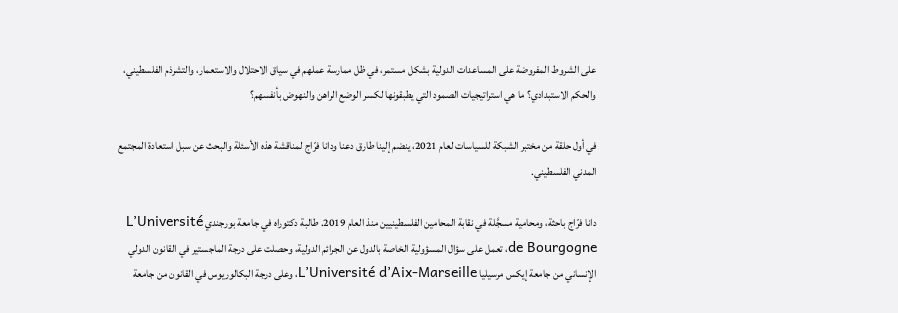على الشروط المفروضة على المساعدات الدولية بشكل مستمر، في ظل ممارسة عملهم في سياق الاحتلال والاستعمار، والتشرذم الفلسطيني، والحكم الاستبدادي؟ ما هي استراتيجيات الصمود التي يطبقونها لكسر الوضع الراهن والنهوض بأنفسهم؟

في أول حلقة من مختبر الشبكة للسياسات لعام 2021، ينضم إلينا طارق دعنا ودانا فرّاج لمناقشة هذه الأسئلة والبحث عن سبل استعادة المجتمع المدني الفلسطيني.

دانا فرّاج باحثة، ومحامية مسجَّلة في نقابة المحامين الفلسطينيين منذ العام 2019. طالبة دكتوراه في جامعة بورجندي L’Université de Bourgogne، تعمل على سؤال المسؤولية الخاصة بالدول عن الجرائم الدولية، وحصلت على درجة الماجستير في القانون الدولي الإنساني من جامعة إيكس مرسيليا L’Université d’Aix-Marseille، وعلى درجة البكالوريوس في القانون من جامعة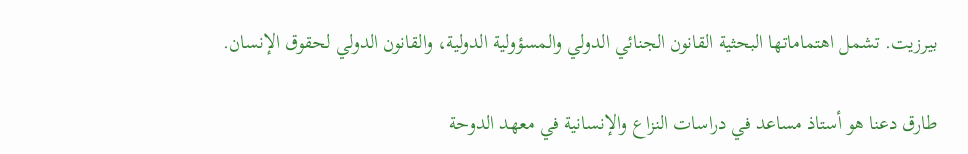بيرزيت. تشمل اهتماماتها البحثية القانون الجنائي الدولي والمسؤولية الدولية، والقانون الدولي لحقوق الإنسان.

طارق دعنا هو أستاذ مساعد في دراسات النزاع والإنسانية في معهد الدوحة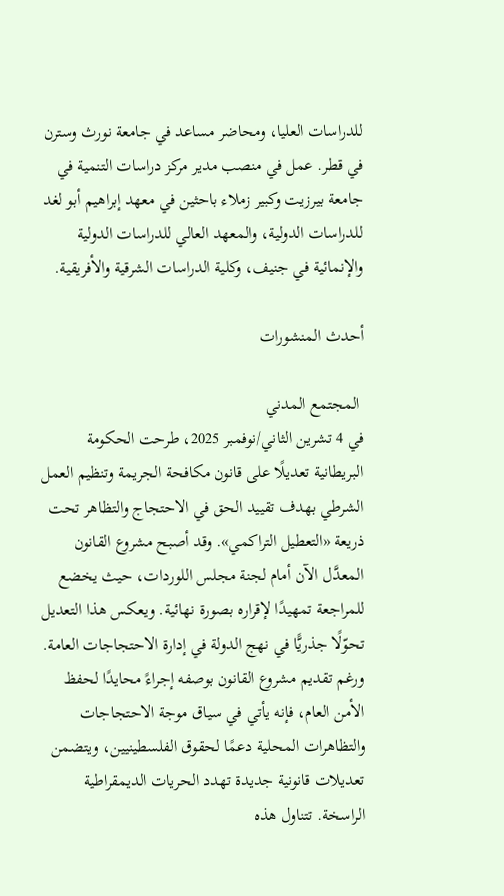للدراسات العليا، ومحاضر مساعد في جامعة نورث وسترن في قطر. عمل في منصب مدير مركز دراسات التنمية في جامعة بيرزيت وكبير زملاء باحثين في معهد إبراهيم أبو لغد للدراسات الدولية، والمعهد العالي للدراسات الدولية والإنمائية في جنيف، وكلية الدراسات الشرقية والأفريقية.

أحدث المنشورات

 المجتمع المدني
في 4 تشرين الثاني/نوفمبر 2025، طرحت الحكومة البريطانية تعديلًا على قانون مكافحة الجريمة وتنظيم العمل الشرطي بهدف تقييد الحق في الاحتجاج والتظاهر تحت ذريعة «التعطيل التراكمي». وقد أصبح مشروع القانون المعدَّل الآن أمام لجنة مجلس اللوردات، حيث يخضع للمراجعة تمهيدًا لإقراره بصورة نهائية. ويعكس هذا التعديل تحوّلًا جذريًّا في نهج الدولة في إدارة الاحتجاجات العامة. ورغم تقديم مشروع القانون بوصفه إجراءً محايدًا لحفظ الأمن العام، فإنه يأتي في سياق موجة الاحتجاجات والتظاهرات المحلية دعمًا لحقوق الفلسطينيين، ويتضمن تعديلات قانونية جديدة تهدد الحريات الديمقراطية الراسخة. تتناول هذه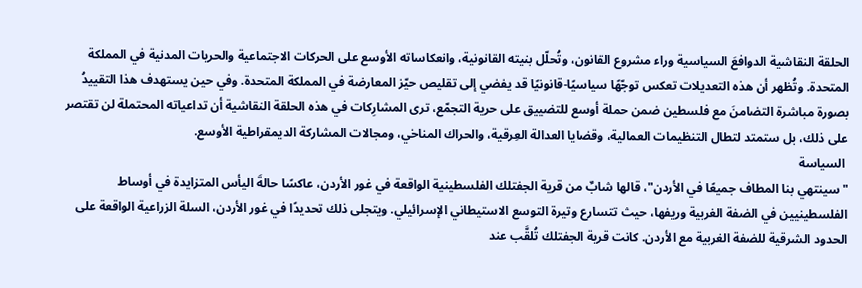الحلقة النقاشية الدوافعَ السياسية وراء مشروع القانون، وتُحلّل بنيته القانونية، وانعكاساته الأوسع على الحركات الاجتماعية والحريات المدنية في المملكة المتحدة. وتُظهر أن هذه التعديلات تعكس توجّهًا سياسيًا-قانونيًا قد يفضي إلى تقليص حيّز المعارضة في المملكة المتحدة. وفي حين يستهدف هذا التقييدُ بصورة مباشرة التضامنَ مع فلسطين ضمن حملة أوسع للتضييق على حرية التجمّع، ترى المشارِكات في هذه الحلقة النقاشية أن تداعياته المحتملة لن تقتصر على ذلك، بل ستمتد لتطال التنظيمات العمالية، وقضايا العدالة العِرقية، والحراك المناخي، ومجالات المشاركة الديمقراطية الأوسع.
 السياسة
"سينتهي بنا المطاف جميعًا في الأردن"، قالها شابٌ من قرية الجفتلك الفلسطينية الواقعة في غور الأردن، عاكسًا حالةَ اليأس المتزايدة في أوساط الفلسطينيين في الضفة الغربية وريفها، حيث تتسارع وتيرة التوسع الاستيطاني الإسرائيلي. ويتجلى ذلك تحديدًا في غور الأردن، السلة الزراعية الواقعة على الحدود الشرقية للضفة الغربية مع الأردن. كانت قرية الجفتلك تُلقَّب عند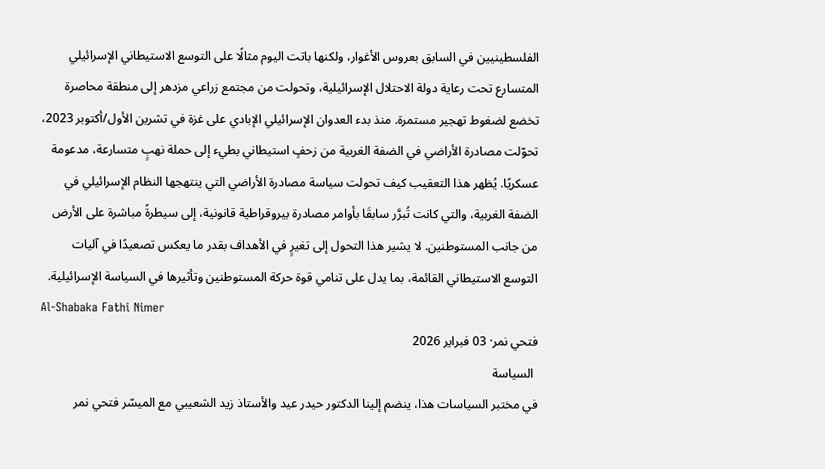الفلسطينيين في السابق بعروس الأغوار، ولكنها باتت اليوم مثالًا على التوسع الاستيطاني الإسرائيلي المتسارع تحت رعاية دولة الاحتلال الإسرائيلية، وتحولت من مجتمع زراعي مزدهر إلى منطقة محاصرة تخضع لضغوط تهجير مستمرة. منذ بدء العدوان الإسرائيلي الإبادي على غزة في تشرين الأول/أكتوبر 2023، تحوّلت مصادرة الأراضي في الضفة الغربية من زحفٍ استيطاني بطيء إلى حملة نهبٍ متسارعة، مدعومة عسكريًا. يُظهر هذا التعقيب كيف تحولت سياسة مصادرة الأراضي التي ينتهجها النظام الإسرائيلي في الضفة الغربية، والتي كانت تُبرَّر سابقَا بأوامر مصادرة بيروقراطية قانونية، إلى سيطرةً مباشرة على الأرض من جانب المستوطنين. لا يشير هذا التحول إلى تغيرٍ في الأهداف بقدر ما يعكس تصعيدًا في آليات التوسع الاستيطاني القائمة، بما يدل على تنامي قوة حركة المستوطنين وتأثيرها في السياسة الإسرائيلية.
Al-Shabaka Fathi Nimer
فتحي نمر· 03 فبراير 2026
 السياسة
في مختبر السياسات هذا، ينضم إلينا الدكتور حيدر عيد والأستاذ زيد الشعيبي مع الميسّر فتحي نمر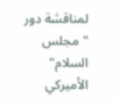لمناقشة دور "مجلس السلام" الأميركي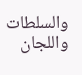والسلطات واللجان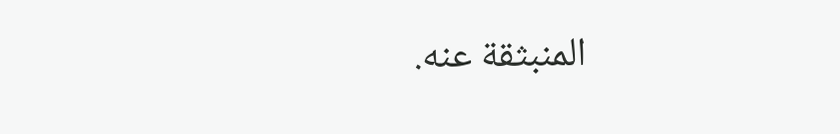المنبثقة عنه.